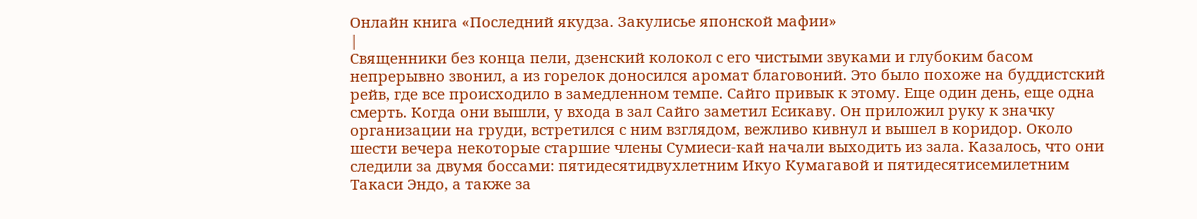Онлайн книга «Последний якудза. Закулисье японской мафии»
|
Священники без конца пели, дзенский колокол с его чистыми звуками и глубоким басом непрерывно звонил, а из горелок доносился аромат благовоний. Это было похоже на буддистский рейв, где все происходило в замедленном темпе. Сайго привык к этому. Еще один день, еще одна смерть. Когда они вышли, у входа в зал Сайго заметил Есикаву. Он приложил руку к значку организации на груди, встретился с ним взглядом, вежливо кивнул и вышел в коридор. Около шести вечера некоторые старшие члены Сумиеси-кай начали выходить из зала. Казалось, что они следили за двумя боссами: пятидесятидвухлетним Икуо Кумагавой и пятидесятисемилетним Такаси Эндо, а также за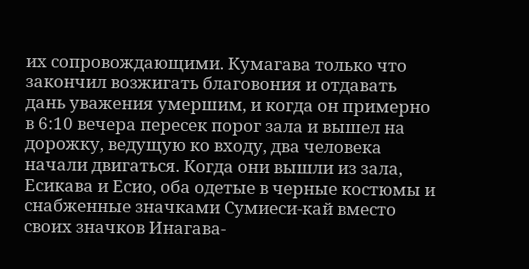их сопровождающими. Кумагава только что закончил возжигать благовония и отдавать дань уважения умершим, и когда он примерно в 6:10 вечера пересек порог зала и вышел на дорожку, ведущую ко входу, два человека начали двигаться. Когда они вышли из зала, Есикава и Есио, оба одетые в черные костюмы и снабженные значками Сумиеси-кай вместо своих значков Инагава-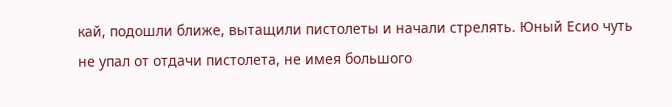кай, подошли ближе, вытащили пистолеты и начали стрелять. Юный Есио чуть не упал от отдачи пистолета, не имея большого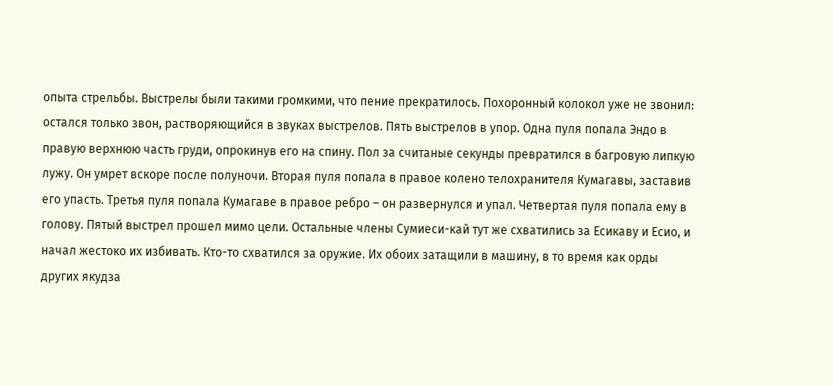опыта стрельбы. Выстрелы были такими громкими, что пение прекратилось. Похоронный колокол уже не звонил: остался только звон, растворяющийся в звуках выстрелов. Пять выстрелов в упор. Одна пуля попала Эндо в правую верхнюю часть груди, опрокинув его на спину. Пол за считаные секунды превратился в багровую липкую лужу. Он умрет вскоре после полуночи. Вторая пуля попала в правое колено телохранителя Кумагавы, заставив его упасть. Третья пуля попала Кумагаве в правое ребро – он развернулся и упал. Четвертая пуля попала ему в голову. Пятый выстрел прошел мимо цели. Остальные члены Сумиеси-кай тут же схватились за Есикаву и Есио, и начал жестоко их избивать. Кто-то схватился за оружие. Их обоих затащили в машину, в то время как орды других якудза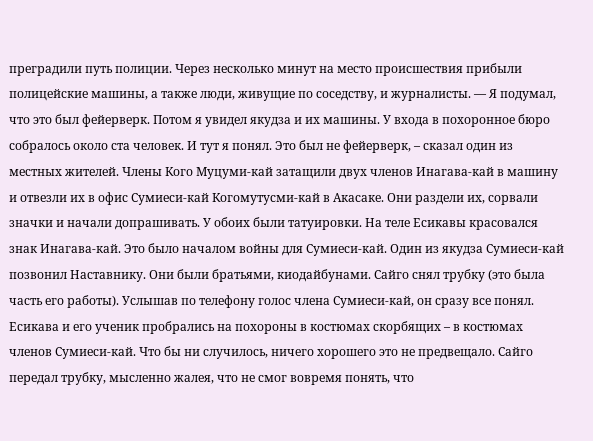преградили путь полиции. Через несколько минут на место происшествия прибыли полицейские машины, а также люди, живущие по соседству, и журналисты. — Я подумал, что это был фейерверк. Потом я увидел якудза и их машины. У входа в похоронное бюро собралось около ста человек. И тут я понял. Это был не фейерверк, – сказал один из местных жителей. Члены Кого Муцуми-кай затащили двух членов Инагава-кай в машину и отвезли их в офис Сумиеси-кай Когомутусми-кай в Акасаке. Они раздели их, сорвали значки и начали допрашивать. У обоих были татуировки. На теле Есикавы красовался знак Инагава-кай. Это было началом войны для Сумиеси-кай. Один из якудза Сумиеси-кай позвонил Наставнику. Они были братьями, киодайбунами. Сайго снял трубку (это была часть его работы). Услышав по телефону голос члена Сумиеси-кай, он сразу все понял. Есикава и его ученик пробрались на похороны в костюмах скорбящих – в костюмах членов Сумиеси-кай. Что бы ни случилось, ничего хорошего это не предвещало. Сайго передал трубку, мысленно жалея, что не смог вовремя понять, что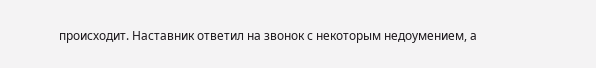происходит. Наставник ответил на звонок с некоторым недоумением, а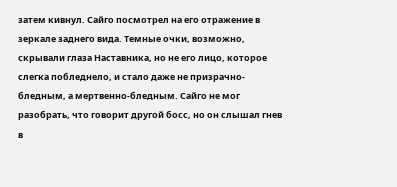затем кивнул. Сайго посмотрел на его отражение в зеркале заднего вида. Темные очки, возможно, скрывали глаза Наставника, но не его лицо, которое слегка побледнело, и стало даже не призрачно-бледным, а мертвенно-бледным. Сайго не мог разобрать, что говорит другой босс, но он слышал гнев в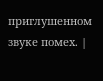приглушенном звуке помех. |